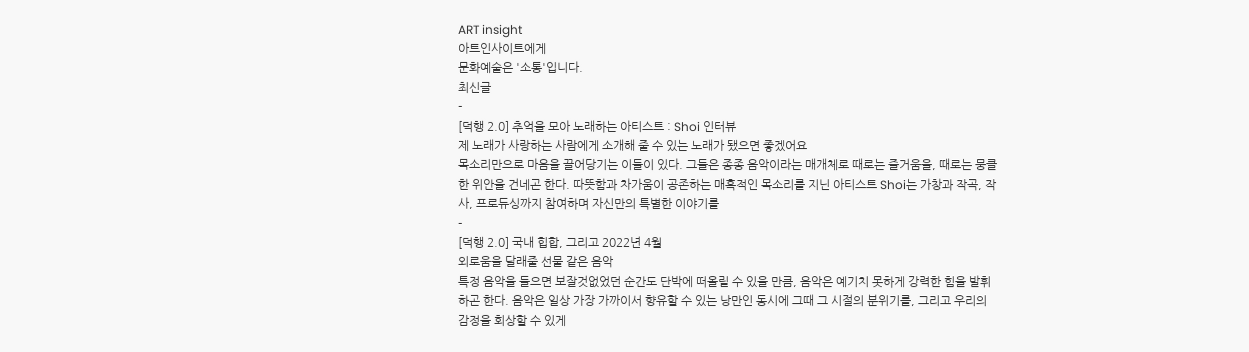ART insight
아트인사이트에게
문화예술은 '소통'입니다.
최신글
-
[덕행 2.0] 추억을 모아 노래하는 아티스트 : Shoi 인터뷰
제 노래가 사랑하는 사람에게 소개해 줄 수 있는 노래가 됐으면 좋겠어요
목소리만으로 마음을 끌어당기는 이들이 있다. 그들은 종종 음악이라는 매개체로 때로는 즐거움을, 때로는 뭉클한 위안을 건네곤 한다. 따뜻함과 차가움이 공존하는 매혹적인 목소리를 지닌 아티스트 Shoi는 가창과 작곡, 작사, 프로듀싱까지 참여하며 자신만의 특별한 이야기를
-
[덕행 2.0] 국내 힙합, 그리고 2022년 4월
외로움을 달래줄 선물 같은 음악
특정 음악을 들으면 보잘것없었던 순간도 단박에 떠올릴 수 있을 만큼, 음악은 예기치 못하게 강력한 힘을 발휘하곤 한다. 음악은 일상 가장 가까이서 향유할 수 있는 낭만인 동시에 그때 그 시절의 분위기를, 그리고 우리의 감정을 회상할 수 있게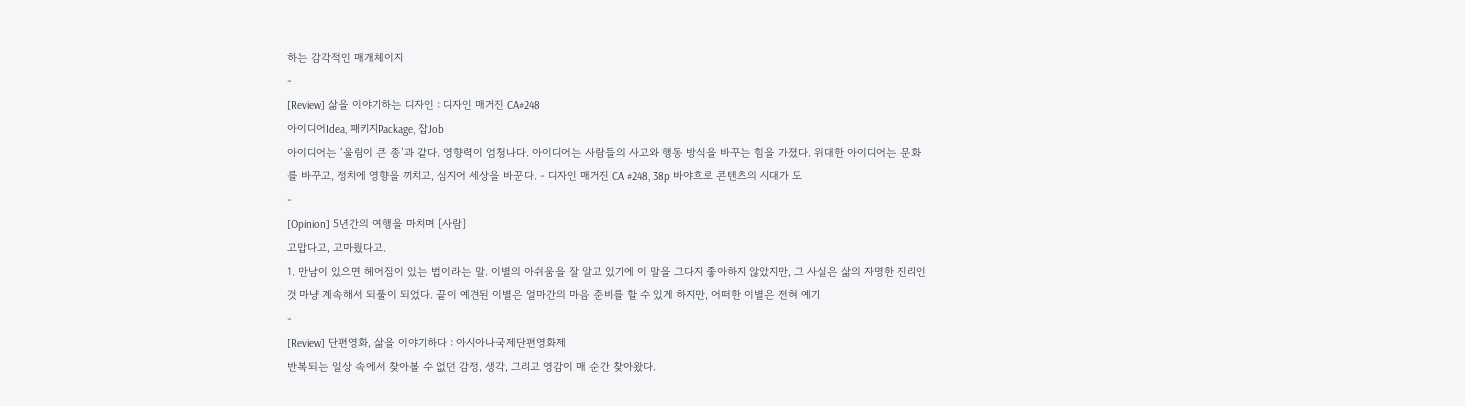하는 감각적인 매개체이지
-
[Review] 삶을 이야기하는 디자인 : 디자인 매거진 CA#248
아이디어Idea, 패키지Package, 잡Job
아이디어는 ‘울림이 큰 종’과 같다. 영향력이 엄청나다. 아이디어는 사람들의 사고와 행동 방식을 바꾸는 힘을 가졌다. 위대한 아이디어는 문화를 바꾸고, 정치에 영향을 끼치고, 심지어 세상을 바꾼다. - 디자인 매거진 CA #248, 38p 바야흐로 콘텐츠의 시대가 도
-
[Opinion] 5년간의 여행을 마치며 [사람]
고맙다고, 고마웠다고.
1. 만남이 있으면 헤어짐이 있는 법이라는 말. 이별의 아쉬움을 잘 알고 있기에 이 말을 그다지 좋아하지 않았지만, 그 사실은 삶의 자명한 진리인 것 마냥 계속해서 되풀이 되었다. 끝이 예견된 이별은 얼마간의 마음 준비를 할 수 있게 하지만, 어떠한 이별은 전혀 예기
-
[Review] 단편영화, 삶을 이야기하다 : 아시아나국제단편영화제
반복되는 일상 속에서 찾아볼 수 없던 감정, 생각, 그리고 영감이 매 순간 찾아왔다.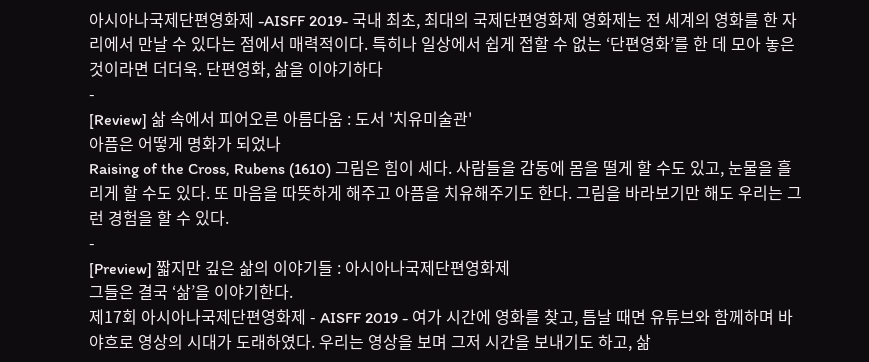아시아나국제단편영화제 -AISFF 2019- 국내 최초, 최대의 국제단편영화제 영화제는 전 세계의 영화를 한 자리에서 만날 수 있다는 점에서 매력적이다. 특히나 일상에서 쉽게 접할 수 없는 ‘단편영화’를 한 데 모아 놓은 것이라면 더더욱. 단편영화, 삶을 이야기하다
-
[Review] 삶 속에서 피어오른 아름다움 : 도서 '치유미술관'
아픔은 어떻게 명화가 되었나
Raising of the Cross, Rubens (1610) 그림은 힘이 세다. 사람들을 감동에 몸을 떨게 할 수도 있고, 눈물을 흘리게 할 수도 있다. 또 마음을 따뜻하게 해주고 아픔을 치유해주기도 한다. 그림을 바라보기만 해도 우리는 그런 경험을 할 수 있다.
-
[Preview] 짧지만 깊은 삶의 이야기들 : 아시아나국제단편영화제
그들은 결국 ‘삶’을 이야기한다.
제17회 아시아나국제단편영화제 - AISFF 2019 - 여가 시간에 영화를 찾고, 틈날 때면 유튜브와 함께하며 바야흐로 영상의 시대가 도래하였다. 우리는 영상을 보며 그저 시간을 보내기도 하고, 삶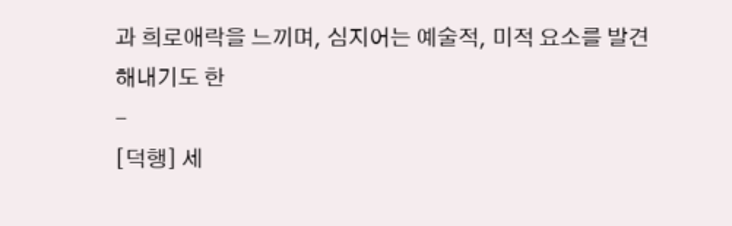과 희로애락을 느끼며, 심지어는 예술적, 미적 요소를 발견해내기도 한
-
[덕행] 세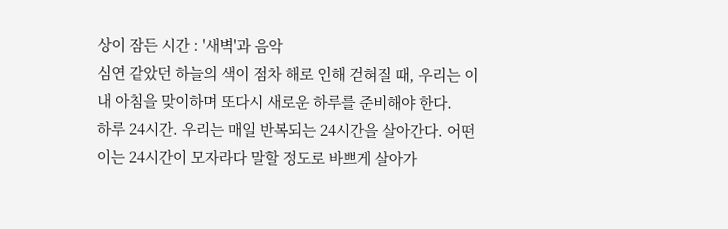상이 잠든 시간 : '새벽'과 음악
심연 같았던 하늘의 색이 점차 해로 인해 걷혀질 때, 우리는 이내 아침을 맞이하며 또다시 새로운 하루를 준비해야 한다.
하루 24시간. 우리는 매일 반복되는 24시간을 살아간다. 어떤 이는 24시간이 모자라다 말할 정도로 바쁘게 살아가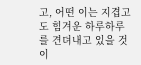고, 어떤 이는 지겹고도 힘겨운 하루하루를 견뎌내고 있을 것이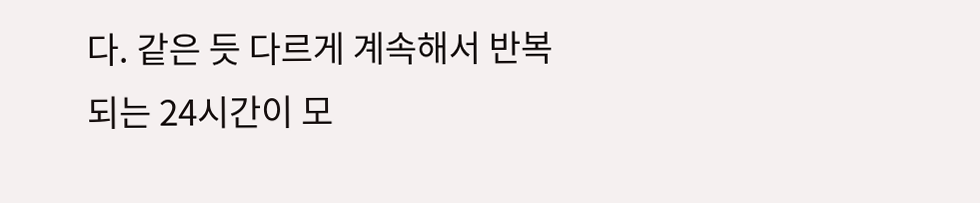다. 같은 듯 다르게 계속해서 반복되는 24시간이 모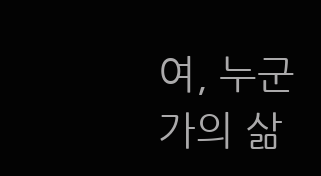여, 누군가의 삶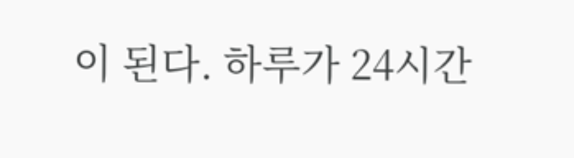이 된다. 하루가 24시간